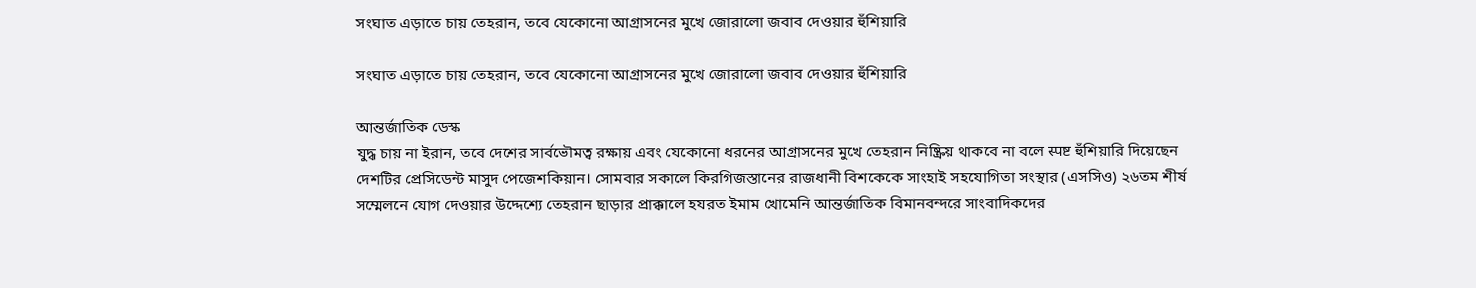সংঘাত এড়াতে চায় তেহরান, তবে যেকোনো আগ্রাসনের মুখে জোরালো জবাব দেওয়ার হুঁশিয়ারি

সংঘাত এড়াতে চায় তেহরান, তবে যেকোনো আগ্রাসনের মুখে জোরালো জবাব দেওয়ার হুঁশিয়ারি

আন্তর্জাতিক ডেস্ক
যুদ্ধ চায় না ইরান, তবে দেশের সার্বভৌমত্ব রক্ষায় এবং যেকোনো ধরনের আগ্রাসনের মুখে তেহরান নিষ্ক্রিয় থাকবে না বলে स्पष्ट হুঁশিয়ারি দিয়েছেন দেশটির প্রেসিডেন্ট মাসুদ পেজেশকিয়ান। সোমবার সকালে কিরগিজস্তানের রাজধানী বিশকেকে সাংহাই সহযোগিতা সংস্থার (এসসিও) ২৬তম শীর্ষ সম্মেলনে যোগ দেওয়ার উদ্দেশ্যে তেহরান ছাড়ার প্রাক্কালে হযরত ইমাম খোমেনি আন্তর্জাতিক বিমানবন্দরে সাংবাদিকদের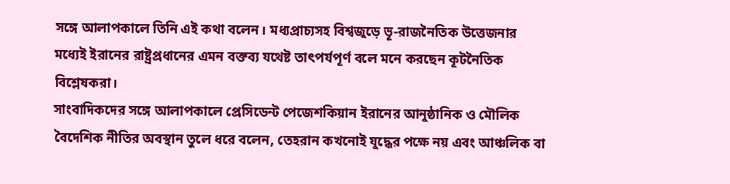সঙ্গে আলাপকালে তিনি এই কথা বলেন। মধ্যপ্রাচ্যসহ বিশ্বজুড়ে ভূ-রাজনৈতিক উত্তেজনার মধ্যেই ইরানের রাষ্ট্রপ্রধানের এমন বক্তব্য যথেষ্ট তাৎপর্যপূর্ণ বলে মনে করছেন কূটনৈতিক বিশ্লেষকরা।
সাংবাদিকদের সঙ্গে আলাপকালে প্রেসিডেন্ট পেজেশকিয়ান ইরানের আনুষ্ঠানিক ও মৌলিক বৈদেশিক নীতির অবস্থান তুলে ধরে বলেন, তেহরান কখনোই যুদ্ধের পক্ষে নয় এবং আঞ্চলিক বা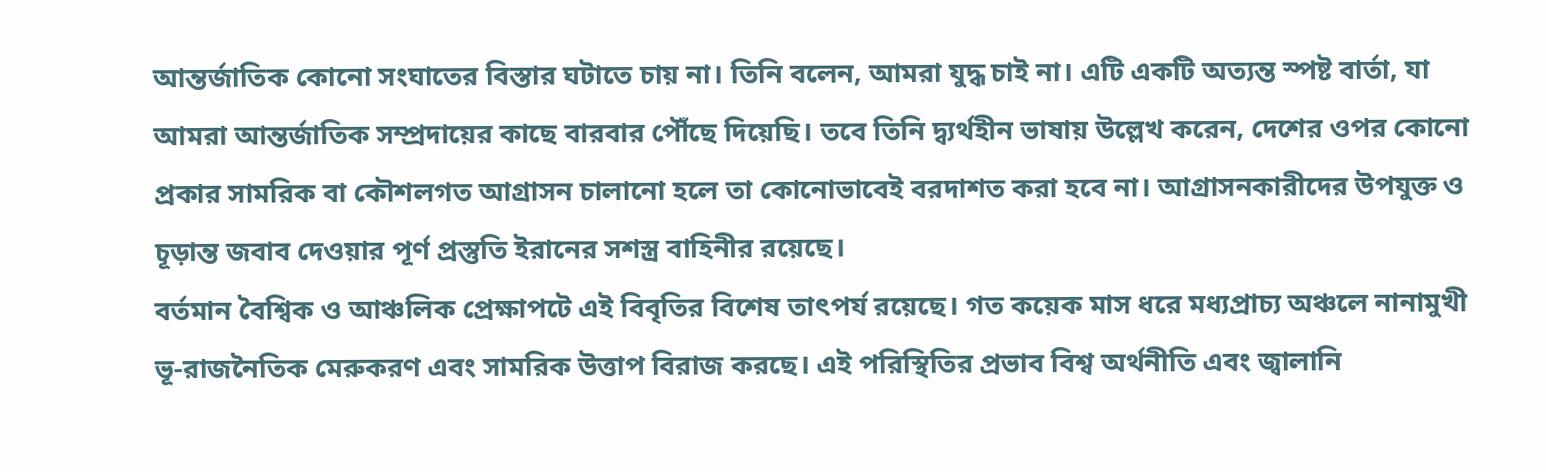আন্তর্জাতিক কোনো সংঘাতের বিস্তার ঘটাতে চায় না। তিনি বলেন, আমরা যুদ্ধ চাই না। এটি একটি অত্যন্ত স্পষ্ট বার্তা, যা আমরা আন্তর্জাতিক সম্প্রদায়ের কাছে বারবার পৌঁছে দিয়েছি। তবে তিনি দ্ব্যর্থহীন ভাষায় উল্লেখ করেন, দেশের ওপর কোনো প্রকার সামরিক বা কৌশলগত আগ্রাসন চালানো হলে তা কোনোভাবেই বরদাশত করা হবে না। আগ্রাসনকারীদের উপযুক্ত ও চূড়ান্ত জবাব দেওয়ার পূর্ণ প্রস্তুতি ইরানের সশস্ত্র বাহিনীর রয়েছে।
বর্তমান বৈশ্বিক ও আঞ্চলিক প্রেক্ষাপটে এই বিবৃতির বিশেষ তাৎপর্য রয়েছে। গত কয়েক মাস ধরে মধ্যপ্রাচ্য অঞ্চলে নানামুখী ভূ-রাজনৈতিক মেরুকরণ এবং সামরিক উত্তাপ বিরাজ করছে। এই পরিস্থিতির প্রভাব বিশ্ব অর্থনীতি এবং জ্বালানি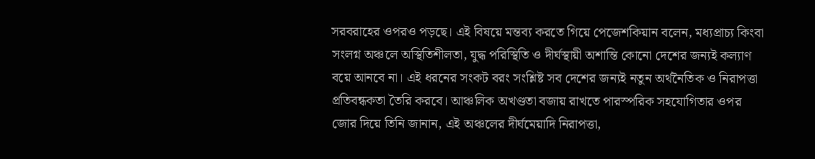সরবরাহের ওপরও পড়ছে। এই বিষয়ে মন্তব্য করতে গিয়ে পেজেশকিয়ান বলেন, মধ্যপ্রাচ্য কিংবা সংলগ্ন অঞ্চলে অস্থিতিশীলতা, যুদ্ধ পরিস্থিতি ও দীর্ঘস্থায়ী অশান্তি কোনো দেশের জন্যই কল্যাণ বয়ে আনবে না। এই ধরনের সংকট বরং সংশ্লিষ্ট সব দেশের জন্যই নতুন অর্থনৈতিক ও নিরাপত্তা প্রতিবন্ধকতা তৈরি করবে। আঞ্চলিক অখণ্ডতা বজায় রাখতে পারস্পরিক সহযোগিতার ওপর জোর দিয়ে তিনি জানান, এই অঞ্চলের দীর্ঘমেয়াদি নিরাপত্তা,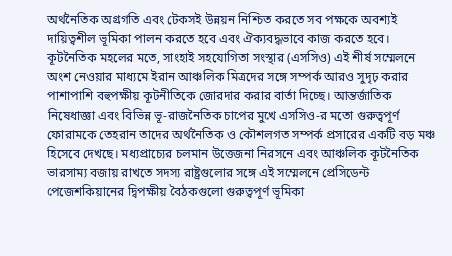অর্থনৈতিক অগ্রগতি এবং টেকসই উন্নয়ন নিশ্চিত করতে সব পক্ষকে অবশ্যই দায়িত্বশীল ভূমিকা পালন করতে হবে এবং ঐক্যবদ্ধভাবে কাজ করতে হবে।
কূটনৈতিক মহলের মতে, সাংহাই সহযোগিতা সংস্থার (এসসিও) এই শীর্ষ সম্মেলনে অংশ নেওয়ার মাধ্যমে ইরান আঞ্চলিক মিত্রদের সঙ্গে সম্পর্ক আরও সুদৃঢ় করার পাশাপাশি বহুপক্ষীয় কূটনীতিকে জোরদার করার বার্তা দিচ্ছে। আন্তর্জাতিক নিষেধাজ্ঞা এবং বিভিন্ন ভূ-রাজনৈতিক চাপের মুখে এসসিও-র মতো গুরুত্বপূর্ণ ফোরামকে তেহরান তাদের অর্থনৈতিক ও কৌশলগত সম্পর্ক প্রসারের একটি বড় মঞ্চ হিসেবে দেখছে। মধ্যপ্রাচ্যের চলমান উত্তেজনা নিরসনে এবং আঞ্চলিক কূটনৈতিক ভারসাম্য বজায় রাখতে সদস্য রাষ্ট্রগুলোর সঙ্গে এই সম্মেলনে প্রেসিডেন্ট পেজেশকিয়ানের দ্বিপক্ষীয় বৈঠকগুলো গুরুত্বপূর্ণ ভূমিকা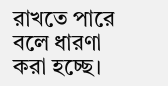রাখতে পারে বলে ধারণা করা হচ্ছে।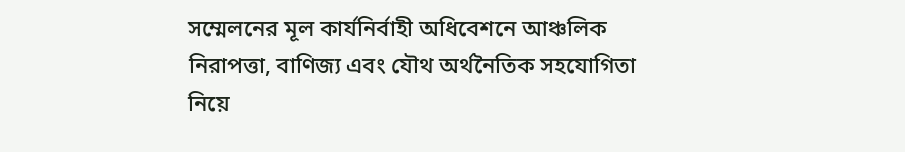সম্মেলনের মূল কার্যনির্বাহী অধিবেশনে আঞ্চলিক নিরাপত্তা, বাণিজ্য এবং যৌথ অর্থনৈতিক সহযোগিতা নিয়ে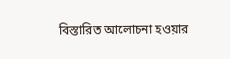বিস্তারিত আলোচনা হওয়ার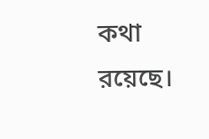কথা রয়েছে।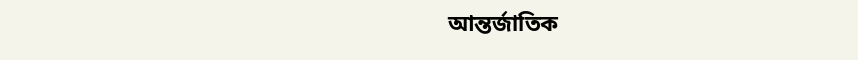আন্তর্জাতিক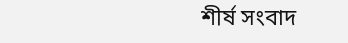শীর্ষ সংবাদ